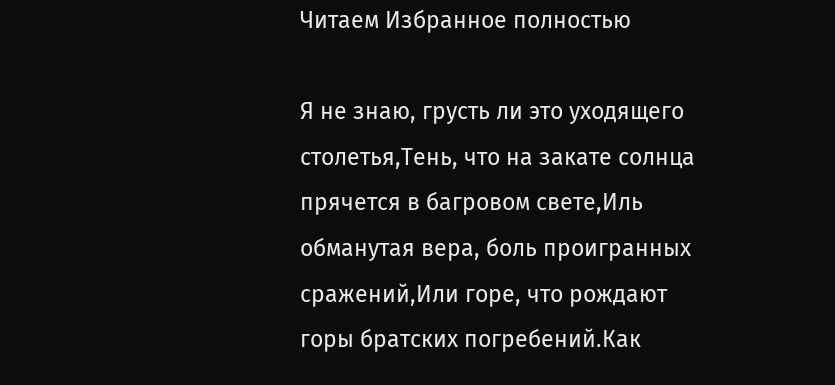Читаем Избранное полностью

Я не знаю, грусть ли это уходящего столетья,Тень, что на закате солнца прячется в багровом свете,Иль обманутая вера, боль проигранных сражений,Или горе, что рождают горы братских погребений.Как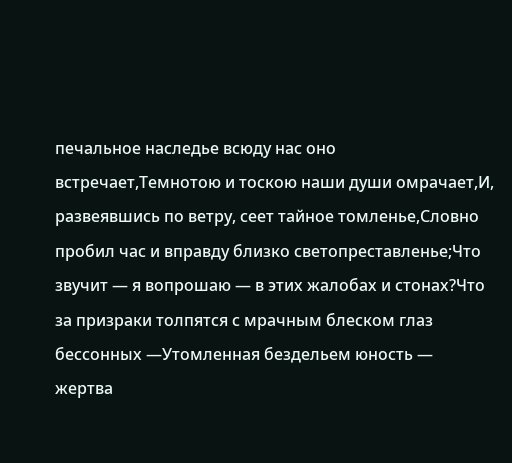печальное наследье всюду нас оно встречает,Темнотою и тоскою наши души омрачает,И, развеявшись по ветру, сеет тайное томленье,Словно пробил час и вправду близко светопреставленье;Что звучит — я вопрошаю — в этих жалобах и стонах?Что за призраки толпятся с мрачным блеском глаз бессонных —Утомленная бездельем юность — жертва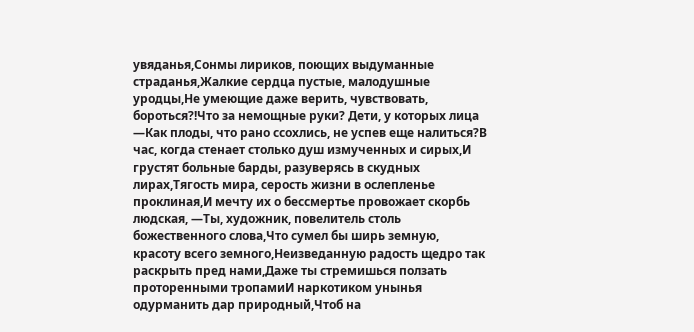увяданья,Сонмы лириков, поющих выдуманные страданья,Жалкие сердца пустые, малодушные уродцы,Не умеющие даже верить, чувствовать, бороться?!Что за немощные руки? Дети, у которых лица —Как плоды, что рано ссохлись, не успев еще налиться?В час, когда стенает столько душ измученных и сирых,И грустят больные барды, разуверясь в скудных лирах,Тягость мира, серость жизни в ослепленье проклиная,И мечту их о бессмертье провожает скорбь людская, —Ты, художник, повелитель столь божественного слова,Что сумел бы ширь земную, красоту всего земного,Неизведанную радость щедро так раскрыть пред нами,Даже ты стремишься ползать проторенными тропамиИ наркотиком унынья одурманить дар природный,Чтоб на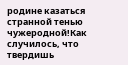родине казаться странной тенью чужеродной!Как случилось, что твердишь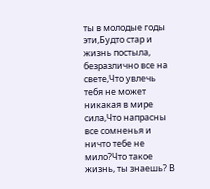ты в молодые годы эти,Будто стар и жизнь постыла, безразлично все на свете,Что увлечь тебя не может никакая в мире сила,Что напрасны все сомненья и ничто тебе не мило?Что такое жизнь, ты знаешь? В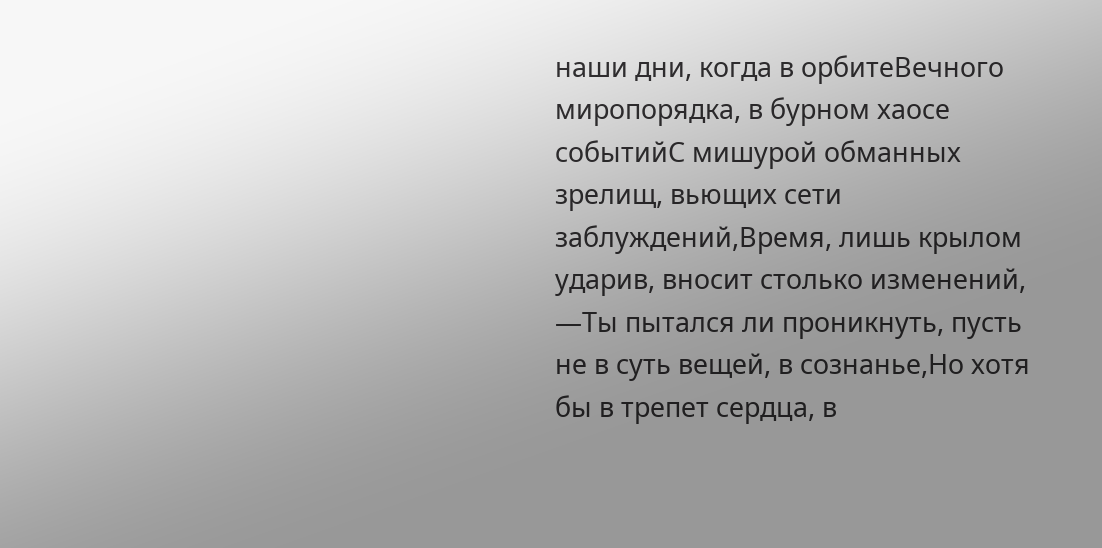наши дни, когда в орбитеВечного миропорядка, в бурном хаосе событийС мишурой обманных зрелищ, вьющих сети заблуждений,Время, лишь крылом ударив, вносит столько изменений, —Ты пытался ли проникнуть, пусть не в суть вещей, в сознанье,Но хотя бы в трепет сердца, в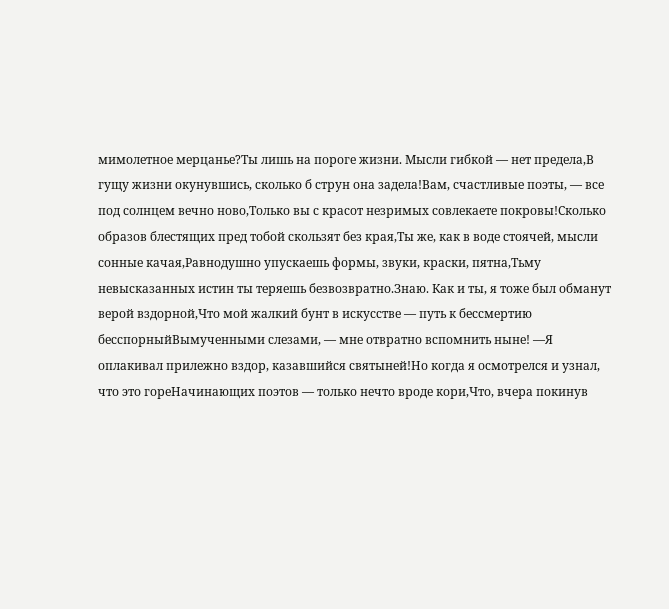мимолетное мерцанье?Ты лишь на пороге жизни. Мысли гибкой — нет предела,В гущу жизни окунувшись, сколько б струн она задела!Вам, счастливые поэты, — все под солнцем вечно ново,Только вы с красот незримых совлекаете покровы!Сколько образов блестящих пред тобой скользят без края,Ты же, как в воде стоячей, мысли сонные качая,Равнодушно упускаешь формы, звуки, краски, пятна,Тьму невысказанных истин ты теряешь безвозвратно.Знаю. Как и ты, я тоже был обманут верой вздорной,Что мой жалкий бунт в искусстве — путь к бессмертию бесспорныйВымученными слезами, — мне отвратно вспомнить ныне! —Я оплакивал прилежно вздор, казавшийся святыней!Но когда я осмотрелся и узнал, что это гореНачинающих поэтов — только нечто вроде кори,Что, вчера покинув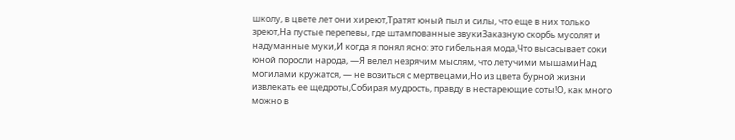школу, в цвете лет они хиреют,Тратят юный пыл и силы, что еще в них только зреют,На пустые перепевы, где штампованные звукиЗаказную скорбь мусолят и надуманные муки,И когда я понял ясно: это гибельная мода,Что высасывает соки юной поросли народа, —Я велел незрячим мыслям, что летучими мышамиНад могилами кружатся, — не возиться с мертвецами,Но из цвета бурной жизни извлекать ее щедроты,Собирая мудрость, правду в нестареющие соты!О, как много можно в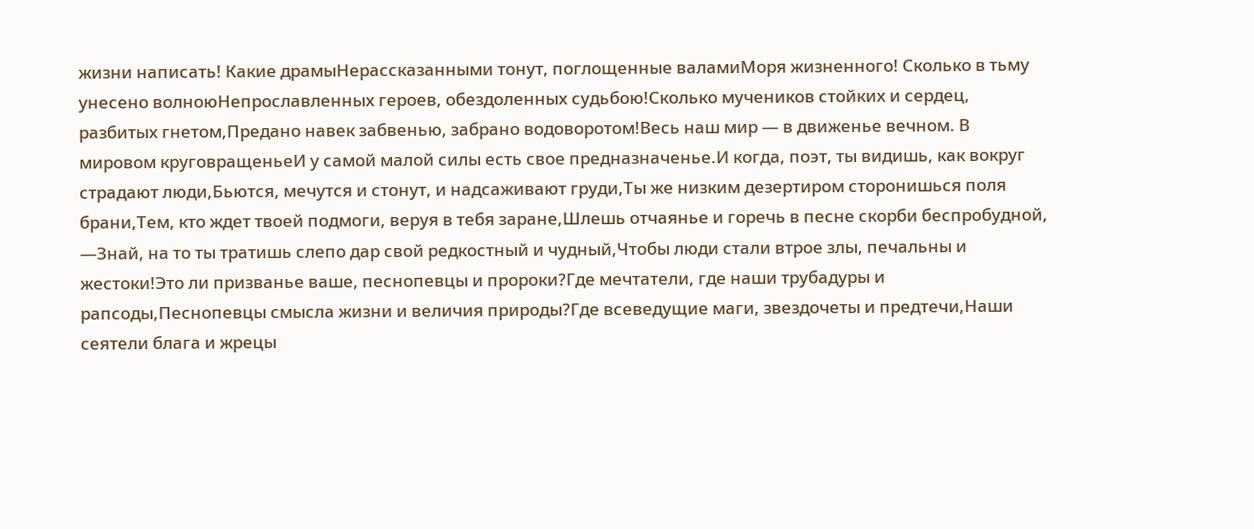жизни написать! Какие драмыНерассказанными тонут, поглощенные валамиМоря жизненного! Сколько в тьму унесено волноюНепрославленных героев, обездоленных судьбою!Сколько мучеников стойких и сердец, разбитых гнетом,Предано навек забвенью, забрано водоворотом!Весь наш мир — в движенье вечном. В мировом круговращеньеИ у самой малой силы есть свое предназначенье.И когда, поэт, ты видишь, как вокруг страдают люди,Бьются, мечутся и стонут, и надсаживают груди,Ты же низким дезертиром сторонишься поля брани,Тем, кто ждет твоей подмоги, веруя в тебя заране,Шлешь отчаянье и горечь в песне скорби беспробудной, —Знай, на то ты тратишь слепо дар свой редкостный и чудный,Чтобы люди стали втрое злы, печальны и жестоки!Это ли призванье ваше, песнопевцы и пророки?Где мечтатели, где наши трубадуры и рапсоды,Песнопевцы смысла жизни и величия природы?Где всеведущие маги, звездочеты и предтечи,Наши сеятели блага и жрецы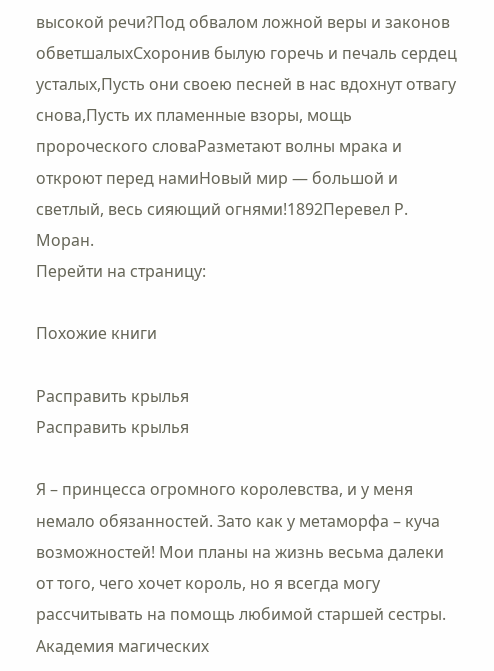высокой речи?Под обвалом ложной веры и законов обветшалыхСхоронив былую горечь и печаль сердец усталых,Пусть они своею песней в нас вдохнут отвагу снова,Пусть их пламенные взоры, мощь пророческого словаРазметают волны мрака и откроют перед намиНовый мир — большой и светлый, весь сияющий огнями!1892Перевел Р. Моран.
Перейти на страницу:

Похожие книги

Расправить крылья
Расправить крылья

Я – принцесса огромного королевства, и у меня немало обязанностей. Зато как у метаморфа – куча возможностей! Мои планы на жизнь весьма далеки от того, чего хочет король, но я всегда могу рассчитывать на помощь любимой старшей сестры. Академия магических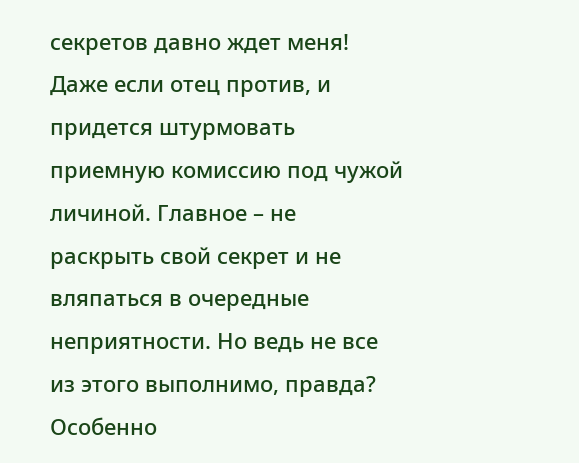секретов давно ждет меня! Даже если отец против, и придется штурмовать приемную комиссию под чужой личиной. Главное – не раскрыть свой секрет и не вляпаться в очередные неприятности. Но ведь не все из этого выполнимо, правда? Особенно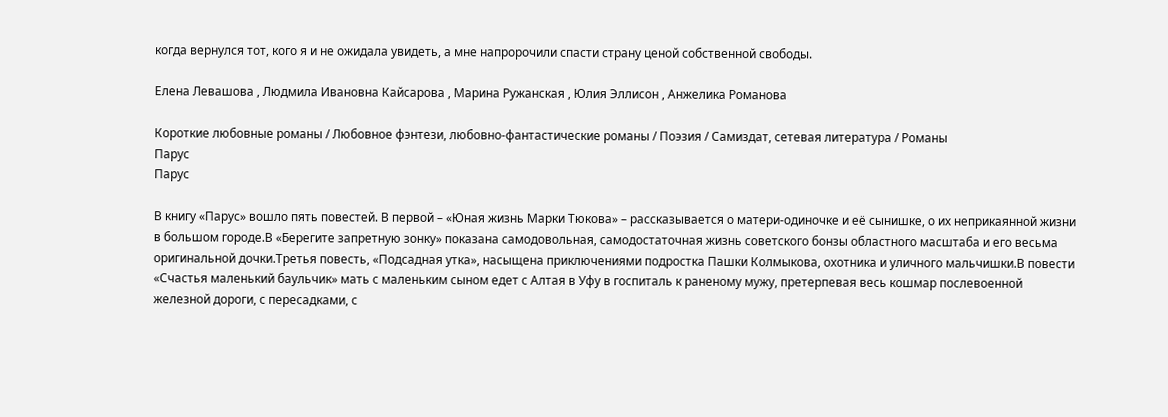когда вернулся тот, кого я и не ожидала увидеть, а мне напророчили спасти страну ценой собственной свободы.

Елена Левашова , Людмила Ивановна Кайсарова , Марина Ружанская , Юлия Эллисон , Анжелика Романова

Короткие любовные романы / Любовное фэнтези, любовно-фантастические романы / Поэзия / Самиздат, сетевая литература / Романы
Парус
Парус

В книгу «Парус» вошло пять повестей. В первой – «Юная жизнь Марки Тюкова» – рассказывается о матери-одиночке и её сынишке, о их неприкаянной жизни в большом городе.В «Берегите запретную зонку» показана самодовольная, самодостаточная жизнь советского бонзы областного масштаба и его весьма оригинальной дочки.Третья повесть, «Подсадная утка», насыщена приключениями подростка Пашки Колмыкова, охотника и уличного мальчишки.В повести «Счастья маленький баульчик» мать с маленьким сыном едет с Алтая в Уфу в госпиталь к раненому мужу, претерпевая весь кошмар послевоенной железной дороги, с пересадками, с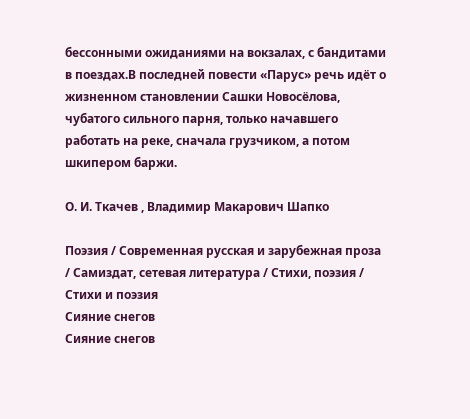бессонными ожиданиями на вокзалах, с бандитами в поездах.В последней повести «Парус» речь идёт о жизненном становлении Сашки Новосёлова, чубатого сильного парня, только начавшего работать на реке, сначала грузчиком, а потом шкипером баржи.

О. И. Ткачев , Владимир Макарович Шапко

Поэзия / Современная русская и зарубежная проза / Самиздат, сетевая литература / Cтихи, поэзия / Стихи и поэзия
Сияние снегов
Сияние снегов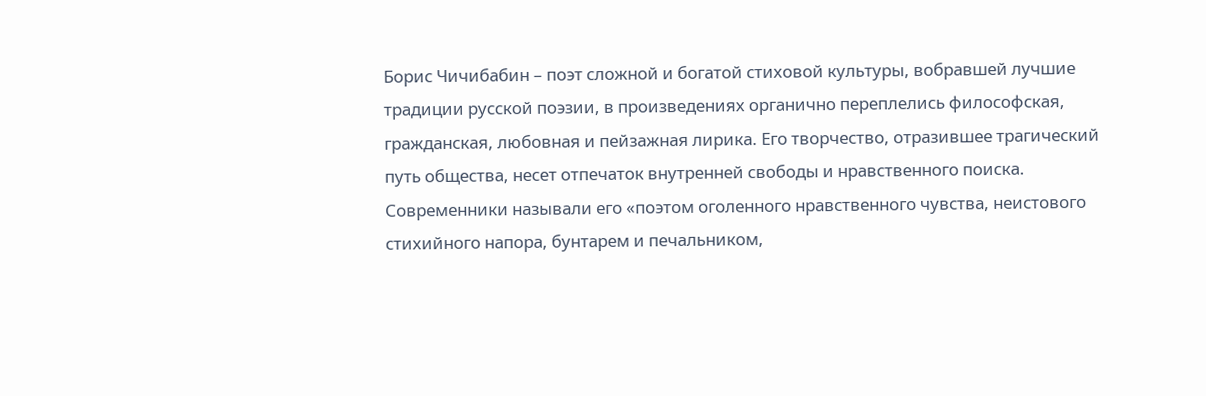Борис Чичибабин – поэт сложной и богатой стиховой культуры, вобравшей лучшие традиции русской поэзии, в произведениях органично переплелись философская, гражданская, любовная и пейзажная лирика. Его творчество, отразившее трагический путь общества, несет отпечаток внутренней свободы и нравственного поиска. Современники называли его «поэтом оголенного нравственного чувства, неистового стихийного напора, бунтарем и печальником,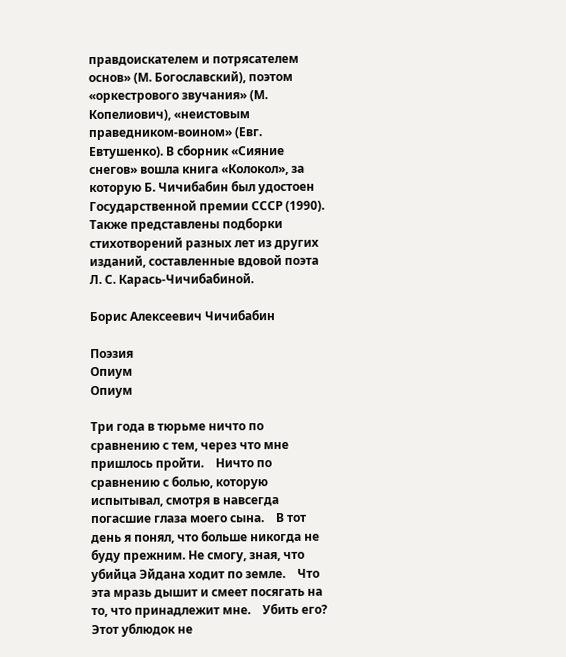правдоискателем и потрясателем основ» (М. Богославский), поэтом «оркестрового звучания» (М. Копелиович), «неистовым праведником-воином» (Евг. Евтушенко). В сборник «Сияние снегов» вошла книга «Колокол», за которую Б. Чичибабин был удостоен Государственной премии СССР (1990). Также представлены подборки стихотворений разных лет из других изданий, составленные вдовой поэта Л. С. Карась-Чичибабиной.

Борис Алексеевич Чичибабин

Поэзия
Опиум
Опиум

Три года в тюрьме ничто по сравнению с тем, через что мне пришлось пройти.    Ничто по сравнению с болью, которую испытывал, смотря в навсегда погасшие глаза моего сына.    В тот день я понял, что больше никогда не буду прежним. Не смогу, зная, что убийца Эйдана ходит по земле.    Что эта мразь дышит и смеет посягать на то, что принадлежит мне.    Убить его? Этот ублюдок не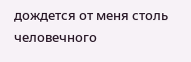дождется от меня столь человечного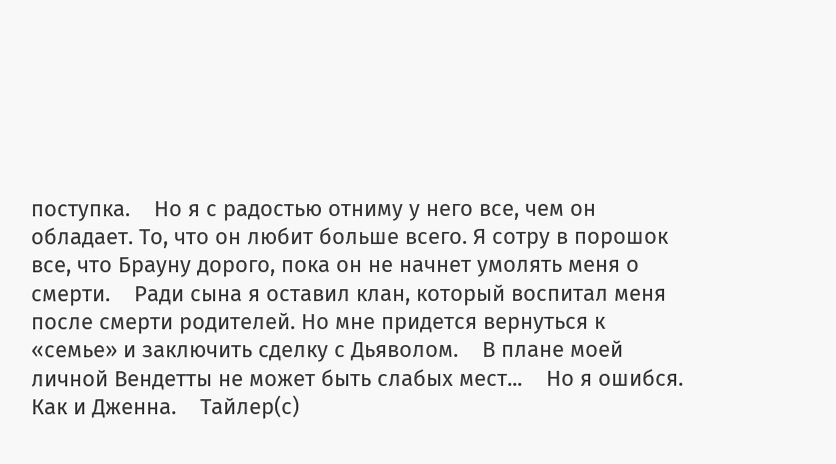поступка.    Но я с радостью отниму у него все, чем он обладает. То, что он любит больше всего. Я сотру в порoшок все, что Брауну дорого, пока он не начнет умолять меня о смерти.    Ради сына я оставил клан, который воспитал меня после смерти родителей. Но мне придется вернуться к «семье» и заключить сделку с Дьяволом.    В плане моей личной Вендетты не может быть слабых мест...    Но я ошибся. Как и Дженна.    Тайлер(с)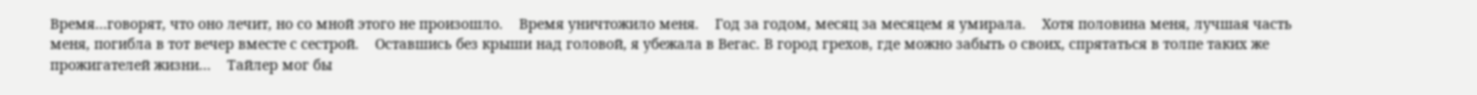Время…говорят, что оно лечит, но со мной этого не произошло.    Время уничтожило меня.    Год за годом, месяц за месяцем я умирала.    Хотя половина меня, лучшая часть меня, погибла в тот вечер вместе с сестрой.    Оставшись без крыши над головой, я убежала в Вегас. В город грехов, где можно забыть о своих, спрятаться в толпе таких же прожигателей жизни...    Тайлер мог бы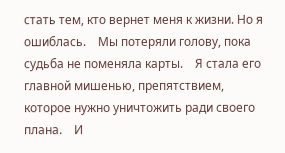стать тем, кто вернет меня к жизни. Но я ошиблась.    Мы потеряли голову, пока судьба не поменяла карты.    Я стала его главной мишенью, препятствием, которое нужно уничтожить ради своего плана.    И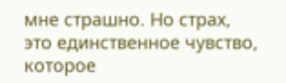мне страшно. Но страх, это единственное чувство, которое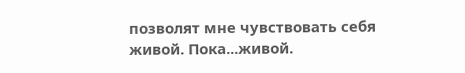позволят мне чувствовать себя живой. Пока...живой.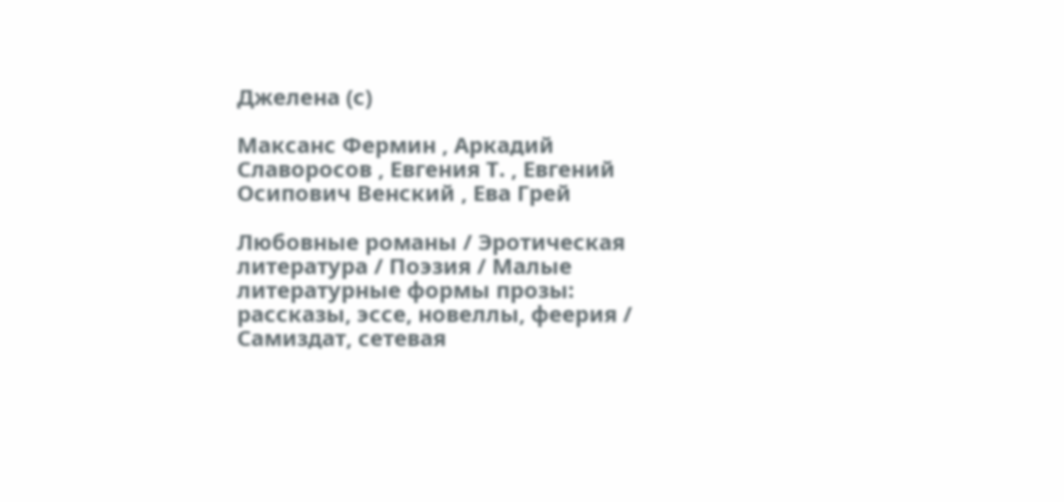Джелена (с)

Максанс Фермин , Аркадий Славоросов , Евгения Т. , Евгений Осипович Венский , Ева Грей

Любовные романы / Эротическая литература / Поэзия / Малые литературные формы прозы: рассказы, эссе, новеллы, феерия / Самиздат, сетевая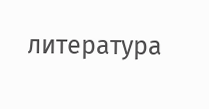литература